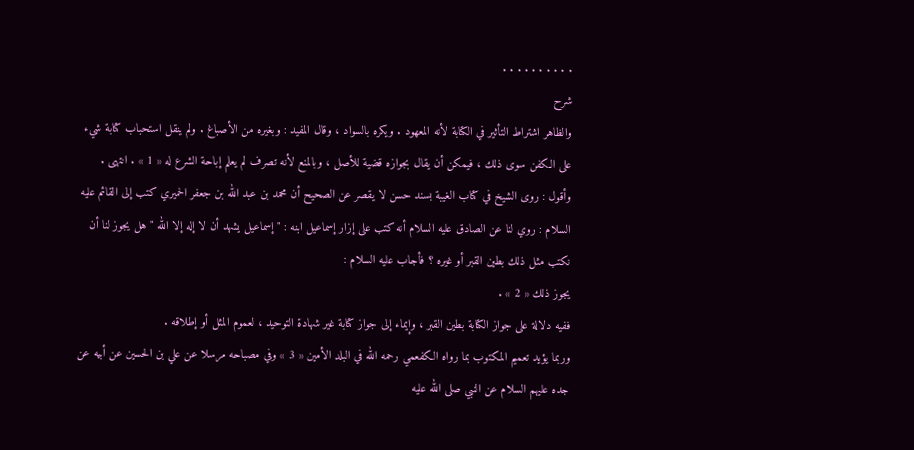. . . . . . . . . .
شرح
والظاهر اشتراط التأثير في الكتابة لأنه المعهود . ويكره بالسواد ، وقال المفيد : وبغيره من الأصباغ . ولم ينقل استحباب كتابة شيء على الكفن سوى ذلك ، فيمكن أن يقال بجوازه قضية للأصل ، وبالمنع لأنه تصرف لم يعلم إباحة الشرع له « 1 » . انتهى .
وأقول : روى الشيخ في كتاب الغيبة بسند حسن لا يقصر عن الصحيح أن محمد بن عبد الله بن جعفر الحميري كتب إلى القائم عليه السلام : روي لنا عن الصادق عليه السلام أنه كتب على إزار إسماعيل ابنه : " إسماعيل يشهد أن لا إله إلا الله " هل يجوز لنا أن نكتب مثل ذلك بطين القبر أو غيره ؟ فأجاب عليه السلام :
يجوز ذلك « 2 » .
ففيه دلالة على جواز الكتابة بطين القبر ، وإيماء إلى جواز كتابة غير شهادة التوحيد ، لعموم المثل أو إطلاقه .
وربما يؤيد تعميم المكتوب بما رواه الكفعمي رحمه الله في البلد الأمين « 3 » وفي مصباحه مرسلا عن علي بن الحسين عن أبيه عن جده عليهم السلام عن النبي صلى الله عليه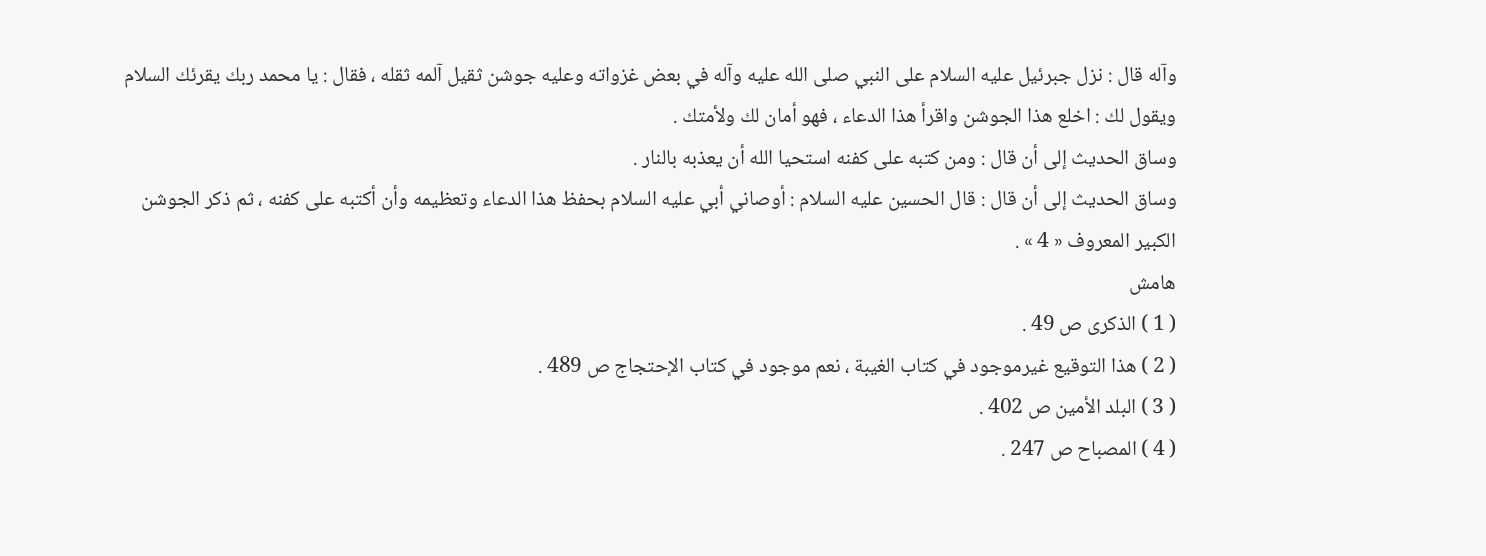وآله قال : نزل جبرئيل عليه السلام على النبي صلى الله عليه وآله في بعض غزواته وعليه جوشن ثقيل آلمه ثقله ، فقال : يا محمد ربك يقرئك السلام ويقول لك : اخلع هذا الجوشن واقرأ هذا الدعاء ، فهو أمان لك ولأمتك .
وساق الحديث إلى أن قال : ومن كتبه على كفنه استحيا الله أن يعذبه بالنار .
وساق الحديث إلى أن قال : قال الحسين عليه السلام : أوصاني أبي عليه السلام بحفظ هذا الدعاء وتعظيمه وأن أكتبه على كفنه ، ثم ذكر الجوشن الكبير المعروف « 4 » .
هامش
( 1 ) الذكرى ص 49 .
( 2 ) هذا التوقيع غيرموجود في كتاب الغيبة ، نعم موجود في كتاب الإحتجاج ص 489 .
( 3 ) البلد الأمين ص 402 .
( 4 ) المصباح ص 247 .